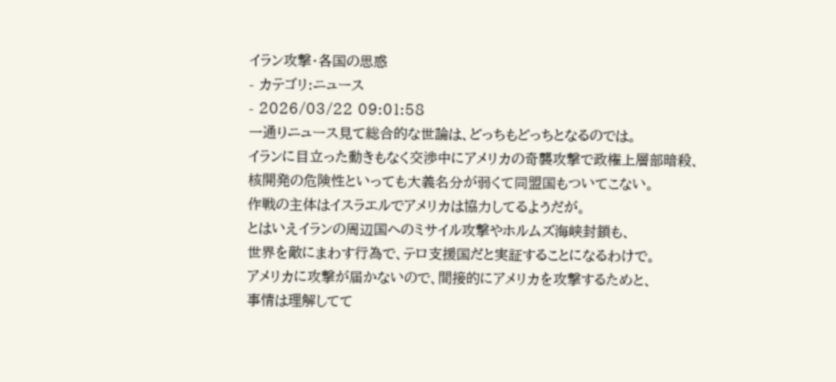イラン攻撃・各国の思惑
- カテゴリ:ニュース
- 2026/03/22 09:01:58
一通りニュース見て総合的な世論は、どっちもどっちとなるのでは。
イランに目立った動きもなく交渉中にアメリカの奇襲攻撃で政権上層部暗殺、
核開発の危険性といっても大義名分が弱くて同盟国もついてこない。
作戦の主体はイスラエルでアメリカは協力してるようだが。
とはいえイランの周辺国へのミサイル攻撃やホルムズ海峡封鎖も、
世界を敵にまわす行為で、テロ支援国だと実証することになるわけで。
アメリカに攻撃が届かないので、間接的にアメリカを攻撃するためと、
事情は理解してて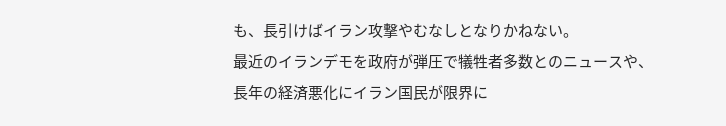も、長引けばイラン攻撃やむなしとなりかねない。
最近のイランデモを政府が弾圧で犠牲者多数とのニュースや、
長年の経済悪化にイラン国民が限界に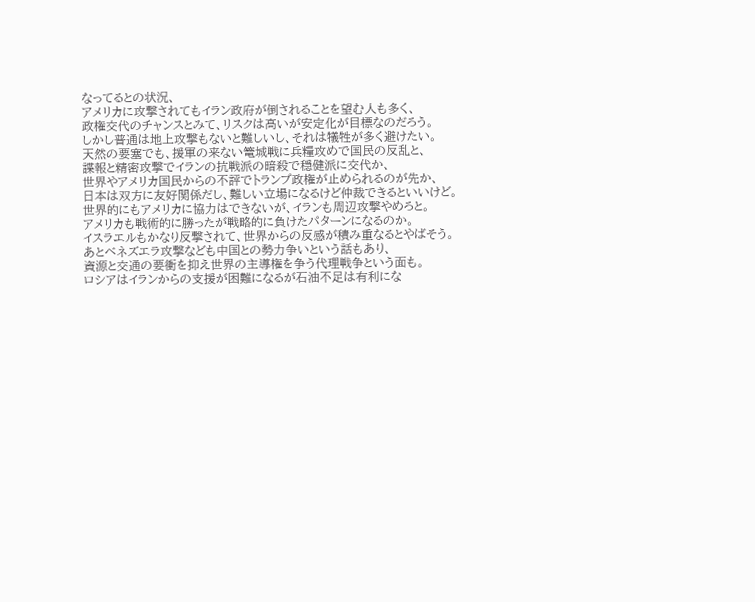なってるとの状況、
アメリカに攻撃されてもイラン政府が倒されることを望む人も多く、
政権交代のチャンスとみて、リスクは高いが安定化が目標なのだろう。
しかし普通は地上攻撃もないと難しいし、それは犠牲が多く避けたい。
天然の要塞でも、援軍の来ない篭城戦に兵糧攻めで国民の反乱と、
諜報と精密攻撃でイランの抗戦派の暗殺で穏健派に交代か、
世界やアメリカ国民からの不評でトランプ政権が止められるのが先か、
日本は双方に友好関係だし、難しい立場になるけど仲裁できるといいけど。
世界的にもアメリカに協力はできないが、イランも周辺攻撃やめろと。
アメリカも戦術的に勝ったが戦略的に負けたパターンになるのか。
イスラエルもかなり反撃されて、世界からの反感が積み重なるとやばそう。
あとベネズエラ攻撃なども中国との勢力争いという話もあり、
資源と交通の要衝を抑え世界の主導権を争う代理戦争という面も。
ロシアはイランからの支援が困難になるが石油不足は有利にな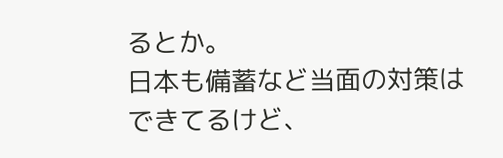るとか。
日本も備蓄など当面の対策はできてるけど、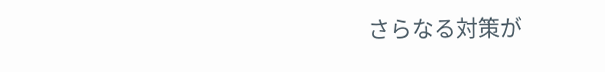さらなる対策が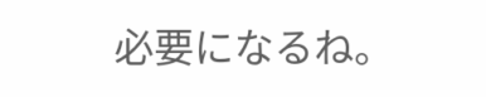必要になるね。